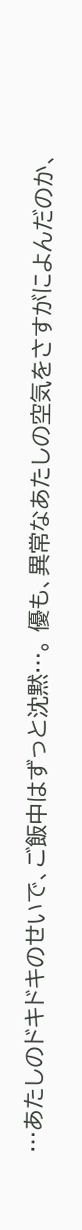…あたしのドキドキのせいで、ご飯中はずっと沈黙…。 優も、異常なあたしの空気をさすがによんだのか、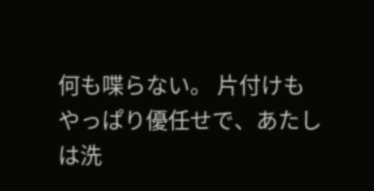何も喋らない。 片付けもやっぱり優任せで、あたしは洗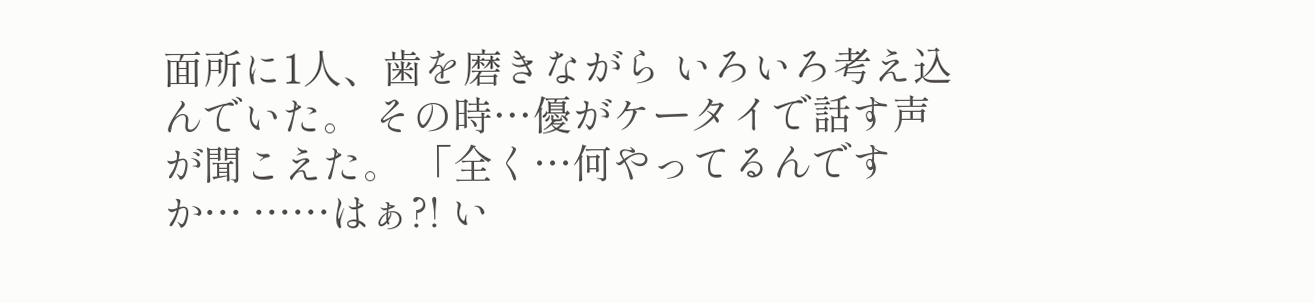面所に1人、歯を磨きながら いろいろ考え込んでいた。 その時…優がケータイで話す声が聞こえた。 「全く…何やってるんですか… ……はぁ?! い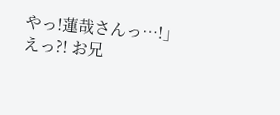やっ!蓮哉さんっ…!」 えっ?! お兄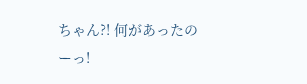ちゃん?! 何があったのーっ!